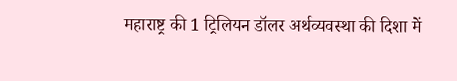महाराष्ट्र की 1 ट्रिलियन डॉलर अर्थव्यवस्था की दिशा में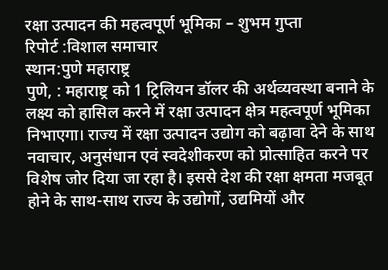रक्षा उत्पादन की महत्वपूर्ण भूमिका – शुभम गुप्ता
रिपोर्ट :विशाल समाचार
स्थान:पुणे महाराष्ट्र
पुणे, : महाराष्ट्र को 1 ट्रिलियन डॉलर की अर्थव्यवस्था बनाने के लक्ष्य को हासिल करने में रक्षा उत्पादन क्षेत्र महत्वपूर्ण भूमिका निभाएगा। राज्य में रक्षा उत्पादन उद्योग को बढ़ावा देने के साथ नवाचार, अनुसंधान एवं स्वदेशीकरण को प्रोत्साहित करने पर विशेष जोर दिया जा रहा है। इससे देश की रक्षा क्षमता मजबूत होने के साथ-साथ राज्य के उद्योगों, उद्यमियों और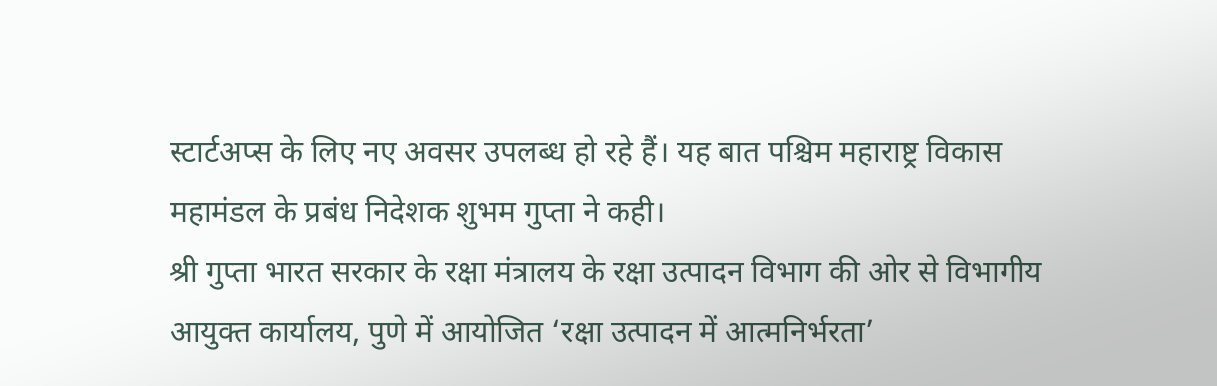स्टार्टअप्स के लिए नए अवसर उपलब्ध हो रहे हैं। यह बात पश्चिम महाराष्ट्र विकास महामंडल के प्रबंध निदेशक शुभम गुप्ता ने कही।
श्री गुप्ता भारत सरकार के रक्षा मंत्रालय के रक्षा उत्पादन विभाग की ओर से विभागीय आयुक्त कार्यालय, पुणे में आयोजित ‘रक्षा उत्पादन में आत्मनिर्भरता’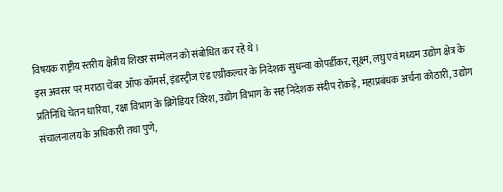विषयक राष्ट्रीय स्तरीय क्षेत्रीय शिखर सम्मेलन को संबोधित कर रहे थे।
इस अवसर पर मराठा चेंबर ऑफ कॉमर्स, इंडस्ट्रीज एंड एग्रीकल्चर के निदेशक सुधन्वा कोपर्डीकर, सूक्ष्म, लघु एवं मध्यम उद्योग क्षेत्र के प्रतिनिधि चेतन धारिया, रक्षा विभाग के ब्रिगेडियर विरेश, उद्योग विभाग के सह निदेशक संदीप रोकड़े, महाप्रबंधक अर्चना कोठारी, उद्योग संचालनालय के अधिकारी तथा पुणे,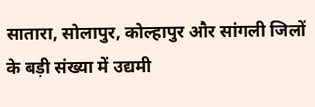सातारा, सोलापुर, कोल्हापुर और सांगली जिलों के बड़ी संख्या में उद्यमी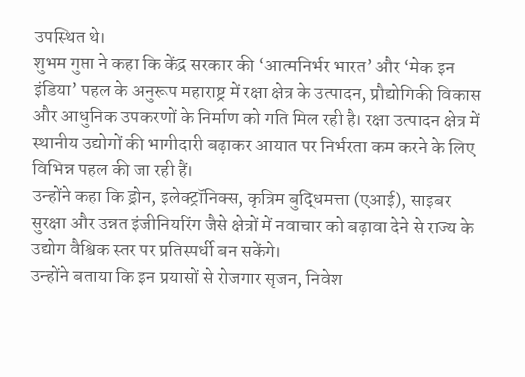उपस्थित थे।
शुभम गुप्ता ने कहा कि केंद्र सरकार की ‘आत्मनिर्भर भारत’ और ‘मेक इन इंडिया’ पहल के अनुरूप महाराष्ट्र में रक्षा क्षेत्र के उत्पादन, प्रौद्योगिकी विकास और आधुनिक उपकरणों के निर्माण को गति मिल रही है। रक्षा उत्पादन क्षेत्र में स्थानीय उद्योगों की भागीदारी बढ़ाकर आयात पर निर्भरता कम करने के लिए विभिन्न पहल की जा रही हैं।
उन्होंने कहा कि ड्रोन, इलेक्ट्रॉनिक्स, कृत्रिम बुद्धिमत्ता (एआई), साइबर सुरक्षा और उन्नत इंजीनियरिंग जैसे क्षेत्रों में नवाचार को बढ़ावा देने से राज्य के उद्योग वैश्विक स्तर पर प्रतिस्पर्धी बन सकेंगे।
उन्होंने बताया कि इन प्रयासों से रोजगार सृजन, निवेश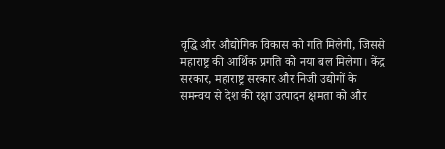वृद्धि और औद्योगिक विकास को गति मिलेगी, जिससे महाराष्ट्र की आर्थिक प्रगति को नया बल मिलेगा। केंद्र सरकार, महाराष्ट्र सरकार और निजी उद्योगों के समन्वय से देश की रक्षा उत्पादन क्षमता को और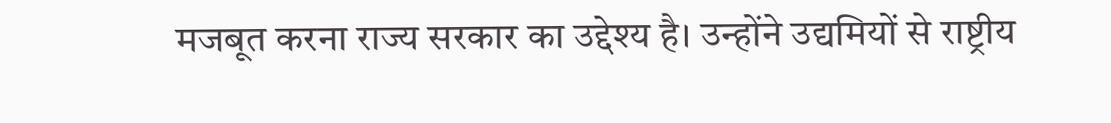मजबूत करना राज्य सरकार का उद्देश्य है। उन्होंने उद्यमियों से राष्ट्रीय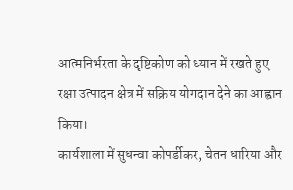आत्मनिर्भरता के दृष्टिकोण को ध्यान में रखते हुए रक्षा उत्पादन क्षेत्र में सक्रिय योगदान देने का आह्वान किया।
कार्यशाला में सुधन्वा कोपर्डीकर, चेतन धारिया और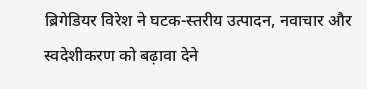ब्रिगेडियर विरेश ने घटक-स्तरीय उत्पादन, नवाचार और स्वदेशीकरण को बढ़ावा देने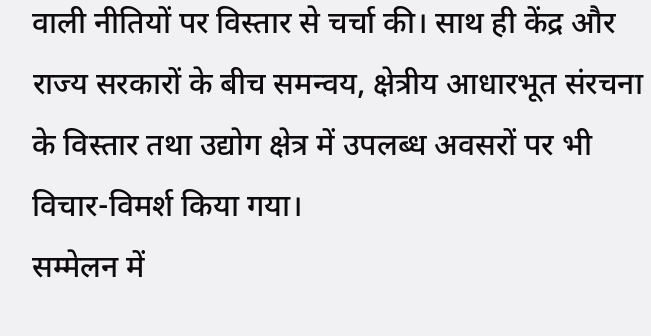वाली नीतियों पर विस्तार से चर्चा की। साथ ही केंद्र और राज्य सरकारों के बीच समन्वय, क्षेत्रीय आधारभूत संरचना के विस्तार तथा उद्योग क्षेत्र में उपलब्ध अवसरों पर भी विचार-विमर्श किया गया।
सम्मेलन में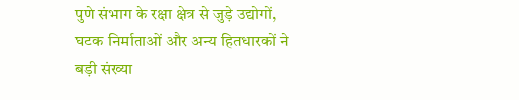पुणे संभाग के रक्षा क्षेत्र से जुड़े उद्योगों, घटक निर्माताओं और अन्य हितधारकों ने बड़ी संख्या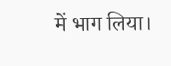में भाग लिया।